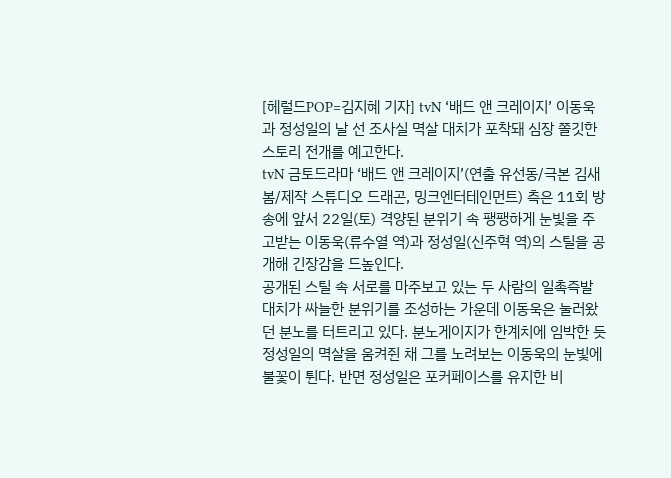[헤럴드POP=김지혜 기자] tvN ‘배드 앤 크레이지’ 이동욱과 정성일의 날 선 조사실 멱살 대치가 포착돼 심장 쫄깃한 스토리 전개를 예고한다.
tvN 금토드라마 ‘배드 앤 크레이지’(연출 유선동/극본 김새봄/제작 스튜디오 드래곤, 밍크엔터테인먼트) 측은 11회 방송에 앞서 22일(토) 격양된 분위기 속 팽팽하게 눈빛을 주고받는 이동욱(류수열 역)과 정성일(신주혁 역)의 스틸을 공개해 긴장감을 드높인다.
공개된 스틸 속 서로를 마주보고 있는 두 사람의 일촉즉발 대치가 싸늘한 분위기를 조성하는 가운데 이동욱은 눌러왔던 분노를 터트리고 있다. 분노게이지가 한계치에 임박한 듯 정성일의 멱살을 움켜쥔 채 그를 노려보는 이동욱의 눈빛에 불꽃이 튄다. 반면 정성일은 포커페이스를 유지한 비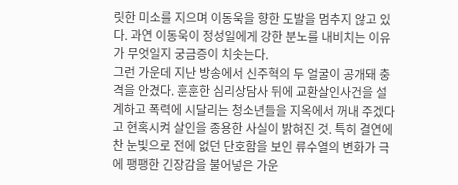릿한 미소를 지으며 이동욱을 향한 도발을 멈추지 않고 있다. 과연 이동욱이 정성일에게 강한 분노를 내비치는 이유가 무엇일지 궁금증이 치솟는다.
그런 가운데 지난 방송에서 신주혁의 두 얼굴이 공개돼 충격을 안겼다. 훈훈한 심리상담사 뒤에 교환살인사건을 설계하고 폭력에 시달리는 청소년들을 지옥에서 꺼내 주겠다고 현혹시켜 살인을 종용한 사실이 밝혀진 것. 특히 결연에 찬 눈빛으로 전에 없던 단호함을 보인 류수열의 변화가 극에 팽팽한 긴장감을 불어넣은 가운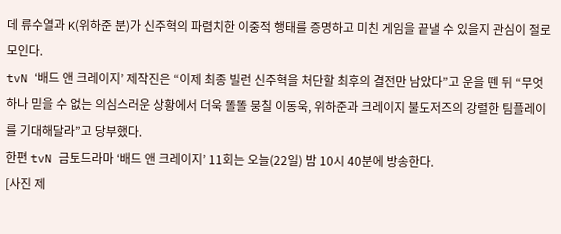데 류수열과 K(위하준 분)가 신주혁의 파렴치한 이중적 행태를 증명하고 미친 게임을 끝낼 수 있을지 관심이 절로 모인다.
tvN ‘배드 앤 크레이지’ 제작진은 “이제 최종 빌런 신주혁을 처단할 최후의 결전만 남았다”고 운을 뗀 뒤 “무엇 하나 믿을 수 없는 의심스러운 상황에서 더욱 똘똘 뭉칠 이동욱, 위하준과 크레이지 불도저즈의 강렬한 팀플레이를 기대해달라”고 당부했다.
한편 tvN 금토드라마 ‘배드 앤 크레이지’ 11회는 오늘(22일) 밤 10시 40분에 방송한다.
[사진 제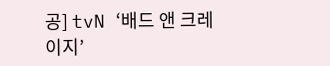공] tvN ‘배드 앤 크레이지’